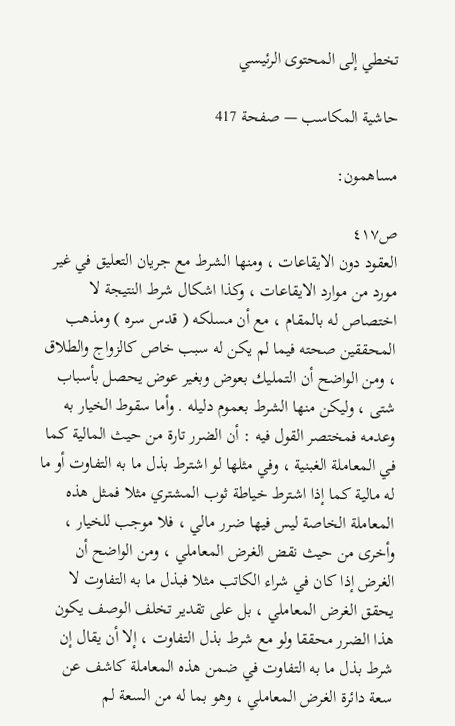تخطي إلى المحتوى الرئيسي

حاشية المكاسب — صفحة 417

مساهمون:

ص٤١٧
العقود دون الايقاعات ، ومنها الشرط مع جريان التعليق في غير مورد من موارد الايقاعات ، وكذا اشكال شرط النتيجة لا اختصاص له بالمقام ، مع أن مسلكه ( قدس سره ) ومذهب المحققين صحته فيما لم يكن له سبب خاص كالزواج والطلاق ، ومن الواضح أن التمليك بعوض وبغير عوض يحصل بأسباب شتى ، وليكن منها الشرط بعموم دليله . وأما سقوط الخيار به وعدمه فمختصر القول فيه : أن الضرر تارة من حيث المالية كما في المعاملة الغبنية ، وفي مثلها لو اشترط بذل ما به التفاوت أو ما له مالية كما إذا اشترط خياطة ثوب المشتري مثلا فمثل هذه المعاملة الخاصة ليس فيها ضرر مالي ، فلا موجب للخيار ، وأخرى من حيث نقض الغرض المعاملي ، ومن الواضح أن الغرض إذا كان في شراء الكاتب مثلا فبذل ما به التفاوت لا يحقق الغرض المعاملي ، بل على تقدير تخلف الوصف يكون هذا الضرر محققا ولو مع شرط بذل التفاوت ، إلا أن يقال إن شرط بذل ما به التفاوت في ضمن هذه المعاملة كاشف عن سعة دائرة الغرض المعاملي ، وهو بما له من السعة لم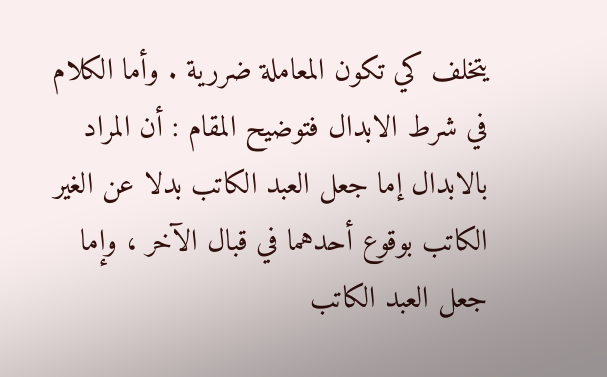يتخلف كي تكون المعاملة ضررية . وأما الكلام في شرط الابدال فتوضيح المقام : أن المراد بالابدال إما جعل العبد الكاتب بدلا عن الغير الكاتب بوقوع أحدهما في قبال الآخر ، وإما جعل العبد الكاتب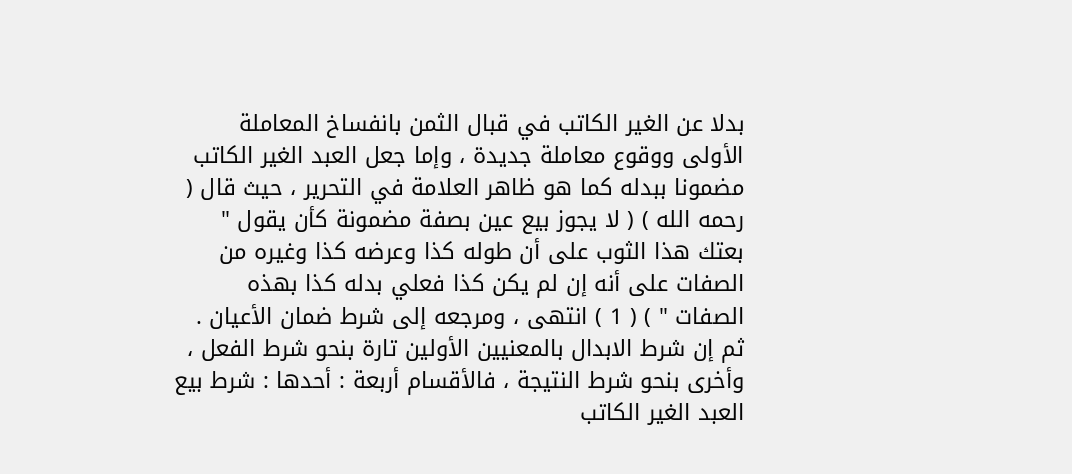بدلا عن الغير الكاتب في قبال الثمن بانفساخ المعاملة الأولى ووقوع معاملة جديدة ، وإما جعل العبد الغير الكاتب مضمونا ببدله كما هو ظاهر العلامة في التحرير ، حيث قال ( رحمه الله ) ( لا يجوز بيع عين بصفة مضمونة كأن يقول " بعتك هذا الثوب على أن طوله كذا وعرضه كذا وغيره من الصفات على أنه إن لم يكن كذا فعلي بدله كذا بهذه الصفات " ) ( 1 ) انتهى ، ومرجعه إلى شرط ضمان الأعيان . ثم إن شرط الابدال بالمعنيين الأولين تارة بنحو شرط الفعل ، وأخرى بنحو شرط النتيجة ، فالأقسام أربعة : أحدها : شرط بيع العبد الغير الكاتب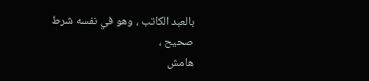بالعبد الكاتب ، وهو في نفسه شرط صحيح ،
هامش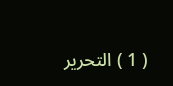( 1 ) التحرير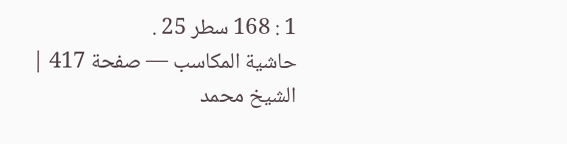1 : 168 سطر 25 .
حاشية المكاسب — صفحة 417 | الشيخ محمد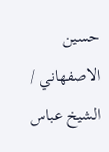حسين الاصفهاني / الشيخ عباس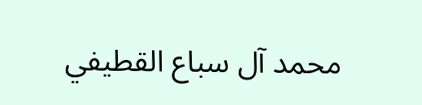محمد آل سباع القطيفي